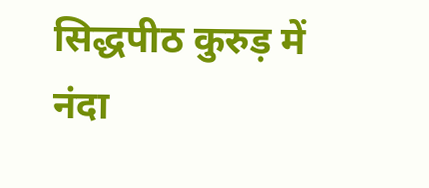सिद्धपीठ कुरुड़ में नंदा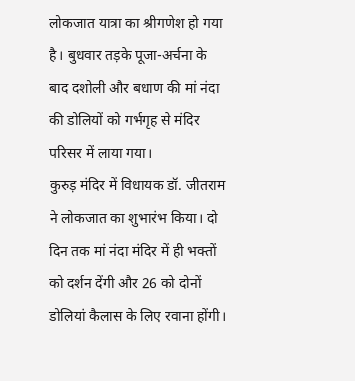लोकजात यात्रा का श्रीगणेश हो गया है। बुधवार तड़के पूजा-अर्चना के बाद दशोली और बधाण की मां नंदा की डोलियों को गर्भगृह से मंदिर परिसर में लाया गया।
कुरुड़ मंदिर में विधायक डॉ. जीतराम ने लोकजात का शुभारंभ किया। दो दिन तक मां नंदा मंदिर में ही भक्तों को दर्शन देंगी और 26 को दोनों डोलियां कैलास के लिए रवाना होंगी।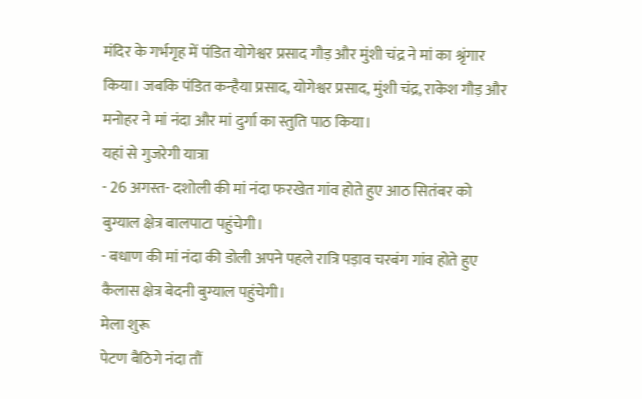मंदिर के गर्भगृह में पंडित योगेश्वर प्रसाद गौड़ और मुंशी चंद्र ने मां का श्रृंगार किया। जबकि पंडित कन्हैया प्रसाद, योगेश्वर प्रसाद, मुंशी चंद्र, राकेश गौड़ और मनोहर ने मां नंदा और मां दुर्गा का स्तुति पाठ किया।
यहां से गुजरेगी यात्रा
- 26 अगस्त- दशोली की मां नंदा फरखेत गांव होते हुए आठ सितंबर को बुग्याल क्षेत्र बालपाटा पहुंचेगी।
- बधाण की मां नंदा की डोली अपने पहले रात्रि पड़ाव चरबंग गांव होते हुए कैलास क्षेत्र बेदनी बुग्याल पहुंचेगी।
मेला शुरू
पेटण बैठिगे नंदा तौं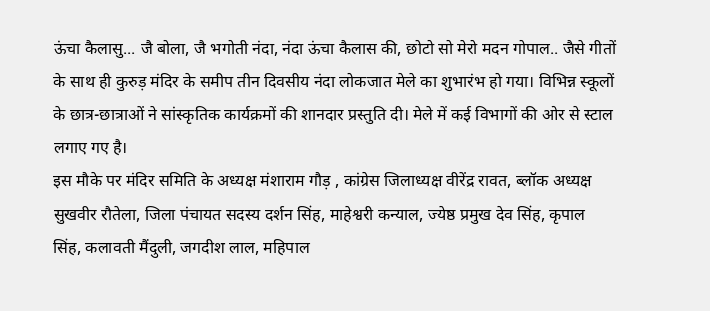ऊंचा कैलासु... जै बोला, जै भगोती नंदा, नंदा ऊंचा कैलास की, छोटो सो मेरो मदन गोपाल.. जैसे गीतों के साथ ही कुरुड़ मंदिर के समीप तीन दिवसीय नंदा लोकजात मेले का शुभारंभ हो गया। विभिन्न स्कूलों के छात्र-छात्राओं ने सांस्कृतिक कार्यक्रमों की शानदार प्रस्तुति दी। मेले में कई विभागों की ओर से स्टाल लगाए गए है।
इस मौके पर मंदिर समिति के अध्यक्ष मंशाराम गौड़ , कांग्रेस जिलाध्यक्ष वीरेंद्र रावत, ब्लॉक अध्यक्ष सुखवीर रौतेला, जिला पंचायत सदस्य दर्शन सिंह, माहेश्वरी कन्याल, ज्येष्ठ प्रमुख देव सिंह, कृपाल सिंह, कलावती मैंदुली, जगदीश लाल, महिपाल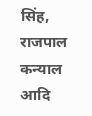सिंह, राजपाल कन्याल आदि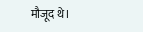मौजूद थे।